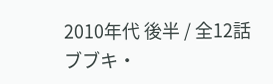2010年代 後半 / 全12話
ブブキ・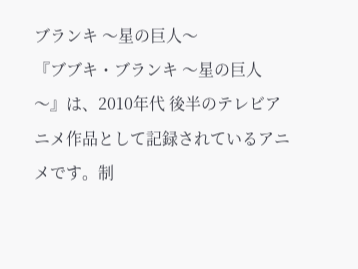ブランキ 〜星の巨人〜
『ブブキ・ブランキ 〜星の巨人〜』は、2010年代 後半のテレビアニメ作品として記録されているアニメです。制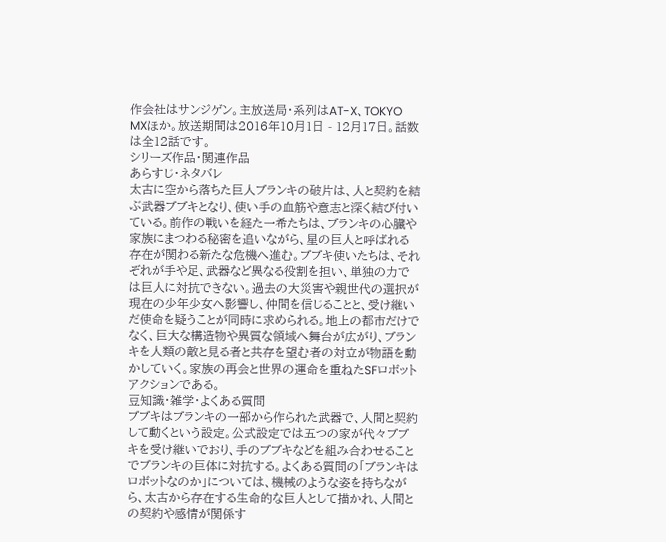作会社はサンジゲン。主放送局・系列はAT-X、TOKYO MXほか。放送期間は2016年10月1日 - 12月17日。話数は全12話です。
シリーズ作品・関連作品
あらすじ・ネタバレ
太古に空から落ちた巨人ブランキの破片は、人と契約を結ぶ武器ブブキとなり、使い手の血筋や意志と深く結び付いている。前作の戦いを経た一希たちは、ブランキの心臓や家族にまつわる秘密を追いながら、星の巨人と呼ばれる存在が関わる新たな危機へ進む。ブブキ使いたちは、それぞれが手や足、武器など異なる役割を担い、単独の力では巨人に対抗できない。過去の大災害や親世代の選択が現在の少年少女へ影響し、仲間を信じることと、受け継いだ使命を疑うことが同時に求められる。地上の都市だけでなく、巨大な構造物や異質な領域へ舞台が広がり、ブランキを人類の敵と見る者と共存を望む者の対立が物語を動かしていく。家族の再会と世界の運命を重ねたSFロボットアクションである。
豆知識・雑学・よくある質問
ブブキはブランキの一部から作られた武器で、人間と契約して動くという設定。公式設定では五つの家が代々ブブキを受け継いでおり、手のブブキなどを組み合わせることでブランキの巨体に対抗する。よくある質問の「ブランキはロボットなのか」については、機械のような姿を持ちながら、太古から存在する生命的な巨人として描かれ、人間との契約や感情が関係す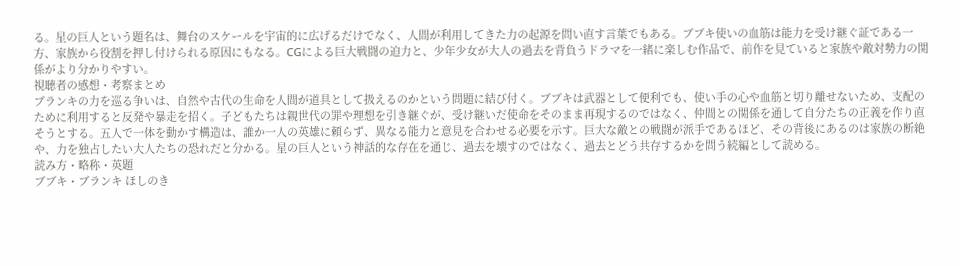る。星の巨人という題名は、舞台のスケールを宇宙的に広げるだけでなく、人間が利用してきた力の起源を問い直す言葉でもある。ブブキ使いの血筋は能力を受け継ぐ証である一方、家族から役割を押し付けられる原因にもなる。CGによる巨大戦闘の迫力と、少年少女が大人の過去を背負うドラマを一緒に楽しむ作品で、前作を見ていると家族や敵対勢力の関係がより分かりやすい。
視聴者の感想・考察まとめ
ブランキの力を巡る争いは、自然や古代の生命を人間が道具として扱えるのかという問題に結び付く。ブブキは武器として便利でも、使い手の心や血筋と切り離せないため、支配のために利用すると反発や暴走を招く。子どもたちは親世代の罪や理想を引き継ぐが、受け継いだ使命をそのまま再現するのではなく、仲間との関係を通して自分たちの正義を作り直そうとする。五人で一体を動かす構造は、誰か一人の英雄に頼らず、異なる能力と意見を合わせる必要を示す。巨大な敵との戦闘が派手であるほど、その背後にあるのは家族の断絶や、力を独占したい大人たちの恐れだと分かる。星の巨人という神話的な存在を通じ、過去を壊すのではなく、過去とどう共存するかを問う続編として読める。
読み方・略称・英題
ブブキ・ブランキ ほしのき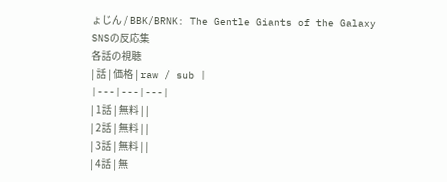ょじん / BBK/BRNK: The Gentle Giants of the Galaxy
SNSの反応集
各話の視聴
| 話 | 価格 | raw / sub |
|---|---|---|
| 1話 | 無料 | |
| 2話 | 無料 | |
| 3話 | 無料 | |
| 4話 | 無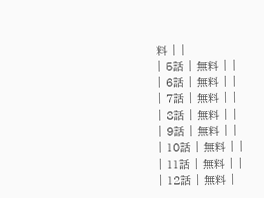料 | |
| 5話 | 無料 | |
| 6話 | 無料 | |
| 7話 | 無料 | |
| 8話 | 無料 | |
| 9話 | 無料 | |
| 10話 | 無料 | |
| 11話 | 無料 | |
| 12話 | 無料 |